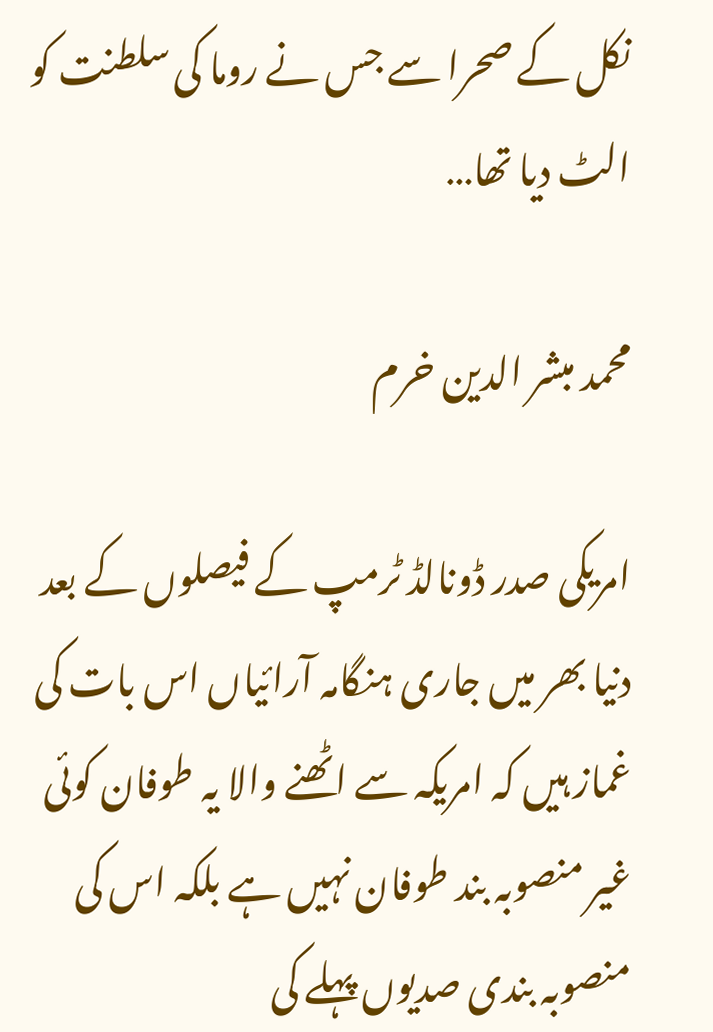نکل کے صحرا سے جس نے روما کی سلطنت کو الٹ دیا تھا…

محمد مبشر الدین خرم

امریکی صدر ڈونالڈ ٹرمپ کے فیصلوں کے بعد دنیا بھر میں جاری ہنگامہ آرائیاں اس بات کی غماز ہیں کہ امریکہ سے اٹھنے والا یہ طوفان کوئی غیر منصوبہ بند طوفان نہیں ہے بلکہ اس کی منصوبہ بندی صدیوں پہلے کی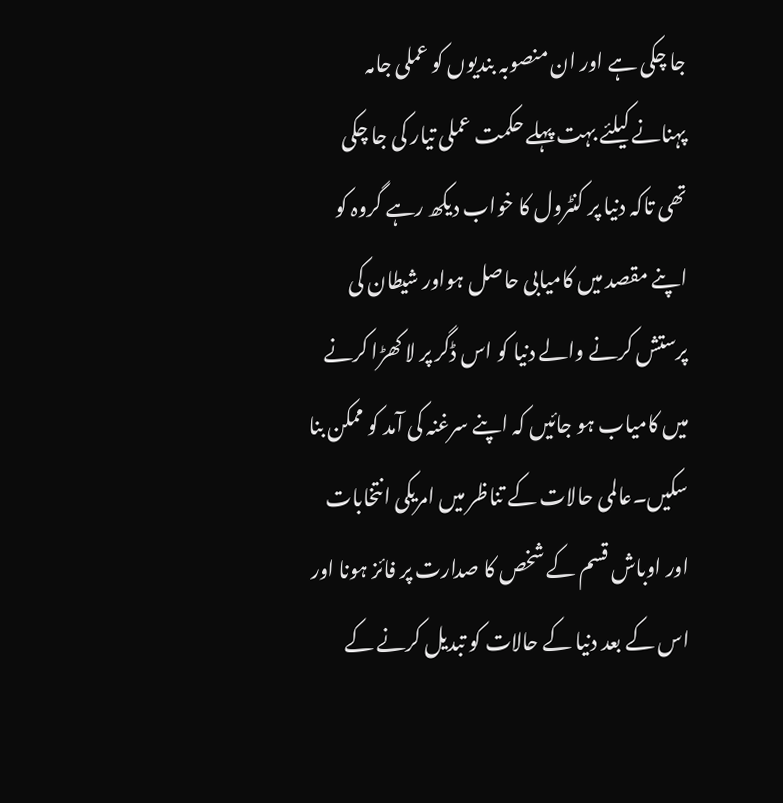جا چکی ہے اور ان منصوبہ بندیوں کو عملی جامہ پہنانے کیلئے بہت پہلے حکمت عملی تیار کی جا چکی تھی تاکہ دنیا پر کنٹرول کا خواب دیکھ رہے گروہ کو اپنے مقصد میں کامیابی حاصل ہواور شیطان کی پرستش کرنے والے دنیا کو اس ڈگر پر لا کھڑا کرنے میں کامیاب ہو جائیں کہ اپنے سرغنہ کی آمد کو ممکن بنا سکیں۔عالمی حالات کے تناظر میں امریکی انتخابات اور اوباش قسم کے شخص کا صدارت پر فائز ہونا اور اس کے بعد دنیا کے حالات کو تبدیل کرنے کے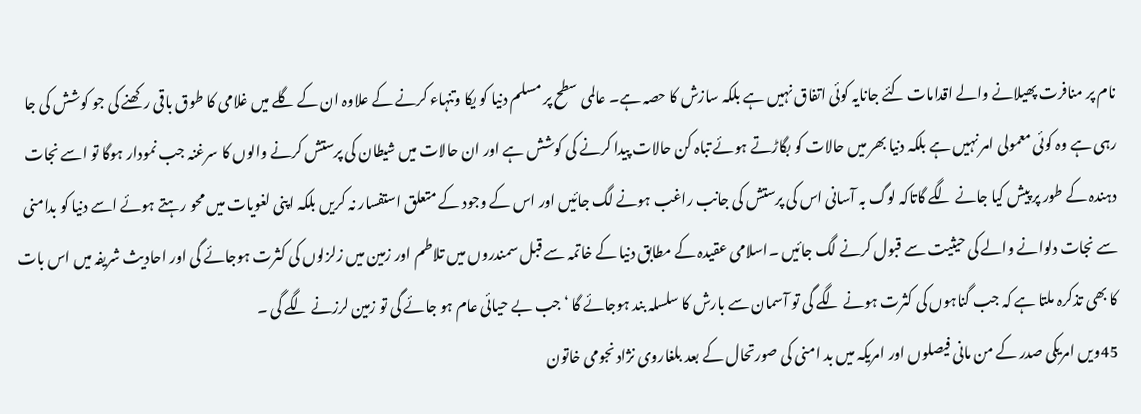نام پر منافرت پھیلانے والے اقدامات کئے جانایہ کوئی اتفاق نہیں ہے بلکہ سازش کا حصہ ہے۔ عالمی سطح پر مسلم دنیا کو یکا وتنہاء کرنے کے علاوہ ان کے گلے میں غلامی کا طوق باقی رکھنے کی جو کوشش کی جا رہی ہے وہ کوئی معمولی امر نہیں ہے بلکہ دنیا بھر میں حالات کو بگاڑتے ہوئے تباہ کن حالات پیدا کرنے کی کوشش ہے اور ان حالات میں شیطان کی پرستش کرنے والوں کا سرغنہ جب نمودار ہوگا تو اسے نجات دہندہ کے طور پر پیش کیا جانے لگے گاتاکہ لوگ بہ آسانی اس کی پرستش کی جانب راغب ہونے لگ جائیں اور اس کے وجود کے متعلق استفسار نہ کریں بلکہ اپنی لغویات میں محو رہتے ہوئے اسے دنیا کو بدامنی سے نجات دلوانے والے کی حیثیت سے قبول کرنے لگ جائیں ۔اسلامی عقیدہ کے مطابق دنیا کے خاتمہ سے قبل سمندروں میں تلاطم اور زمین میں زلزلوں کی کثرت ہوجائے گی اور احادیث شریفہ میں اس بات کا بھی تذکرہ ملتا ہے کہ جب گناہوں کی کثرت ہونے لگے گی تو آسمان سے بارش کا سلسلہ بند ہوجائے گا ‘ جب بے حیائی عام ہو جائے گی تو زمین لرزنے لگے گی ۔
45ویں امریکی صدر کے من مانی فیصلوں اور امریکہ میں بد امنی کی صورتحال کے بعد بلغاروی نژاد نجومی خاتون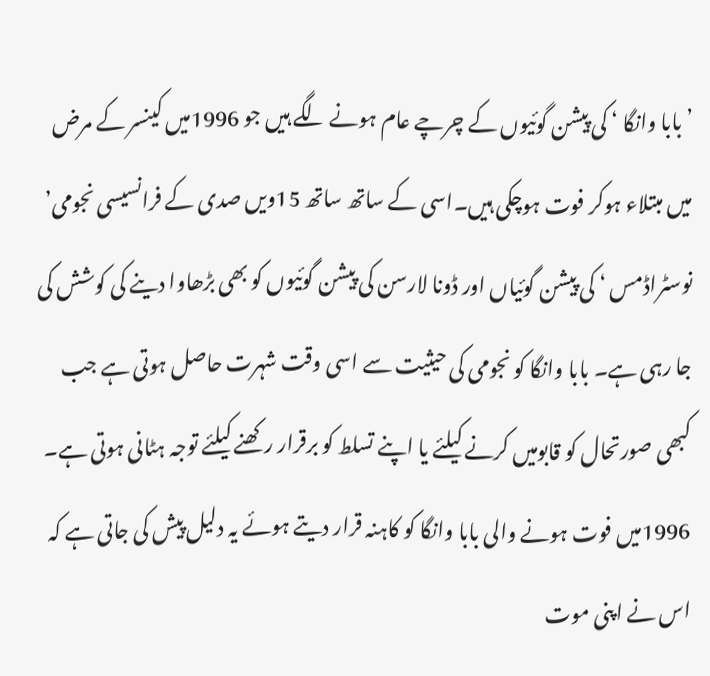’بابا وانگا ‘ کی پیشن گوئیوں کے چرچے عام ہونے لگے ہیں جو 1996میں کینسر کے مرض میں مبتلاء ہوکر فوت ہوچکی ہیں۔اسی کے ساتھ ساتھ 15ویں صدی کے فرانسیسی نجومی’ نوسٹراڈمس ‘ کی پیشن گوئیاں اور ڈونا لارسن کی پیشن گوئیوں کو بھی بڑھاوا دینے کی کوشش کی جا رہی ہے۔ بابا وانگا کو نجومی کی حیثیت سے اسی وقت شہرت حاصل ہوتی ہے جب کبھی صورتحال کو قابومیں کرنے کیلئے یا اپنے تسلط کو برقرار رکھنے کیلئے توجہ ہٹانی ہوتی ہے۔ 1996میں فوت ہونے والی بابا وانگا کو کاہنہ قرار دیتے ہوئے یہ دلیل پیش کی جاتی ہے کہ اس نے اپنی موت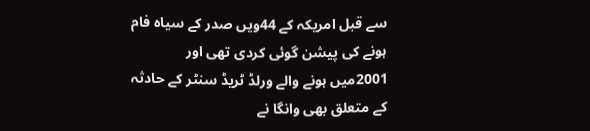سے قبل امریکہ کے 44ویں صدر کے سیاہ فام ہونے کی پیشن گوئی کردی تھی اور 2001میں ہونے والے ورلڈ ٹریڈ سنٹر کے حادثہ کے متعلق بھی وانگا نے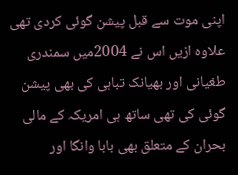اپنی موت سے قبل پیشن گوئی کردی تھی علاوہ ازیں اس نے 2004میں سمندری طغیانی اور بھیانک تباہی کی بھی پیشن گوئی کی تھی ساتھ ہی امریکہ کے مالی بحران کے متعلق بھی بابا وانگا اور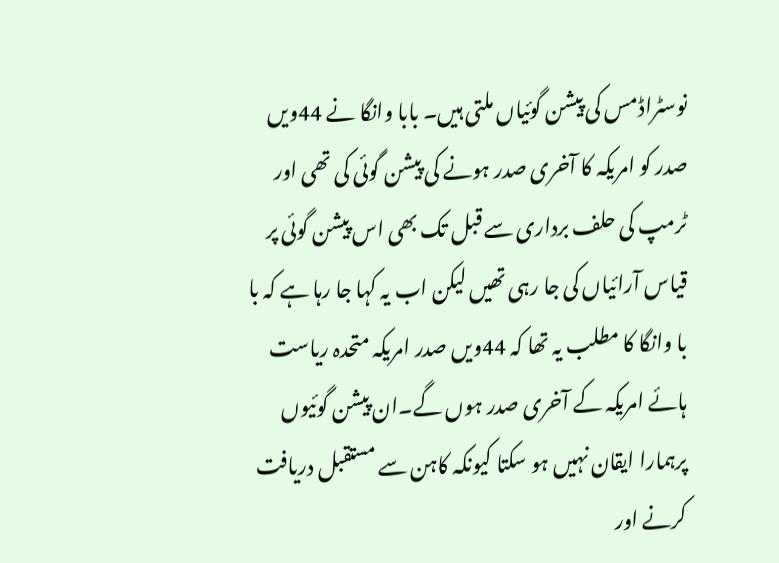نوسٹراڈمس کی پیشن گوئیاں ملتی ہیں۔ بابا وانگا نے 44ویں صدر کو امریکہ کا آخری صدر ہونے کی پیشن گوئی کی تھی اور ٹرمپ کی حلف برداری سے قبل تک بھی اس پیشن گوئی پر قیاس آرائیاں کی جا رہی تھیں لیکن اب یہ کہا جا رہا ہے کہ با با وانگا کا مطلب یہ تھا کہ 44ویں صدر امریکہ متحدہ ریاست ہائے امریکہ کے آخری صدر ہوں گے۔ان پیشن گوئیوں پرہمارا ایقان نہیں ہو سکتا کیونکہ کاہن سے مستقبل دریافت کرنے اور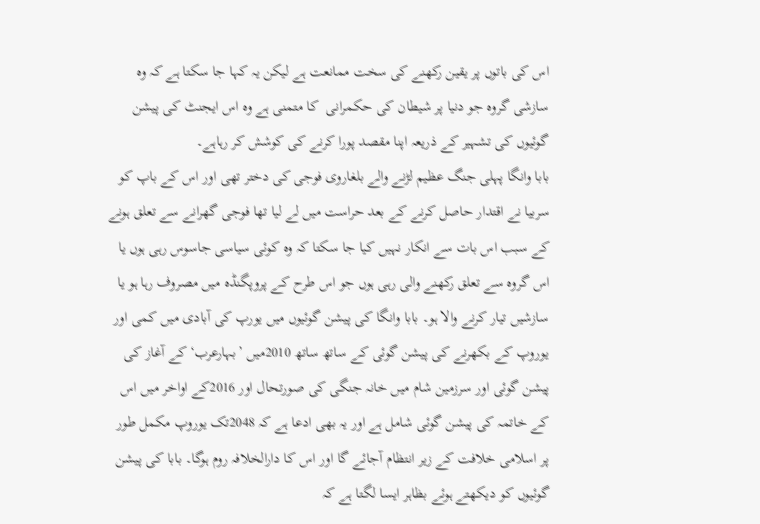اس کی باتوں پر یقین رکھنے کی سخت ممانعت ہے لیکن یہ کہا جا سکتا ہے کہ وہ سازشی گروہ جو دنیا پر شیطان کی حکمرانی  کا متمنی ہے وہ اس ایجنٹ کی پیشن گوئیوں کی تشہیر کے ذریعہ اپنا مقصد پورا کرنے کی کوشش کر رہاہے۔
بابا وانگا پہلی جنگ عظیم لڑنے والے بلغاروی فوجی کی دختر تھی اور اس کے باپ کو سربیا نے اقتدار حاصل کرنے کے بعد حراست میں لے لیا تھا فوجی گھرانے سے تعلق ہونے کے سبب اس بات سے انکار نہیں کیا جا سکتا کہ وہ کوئی سیاسی جاسوس رہی ہوں یا اس گروہ سے تعلق رکھنے والی رہی ہوں جو اس طرح کے پروپگنڈہ میں مصروف رہا ہو یا سازشیں تیار کرنے والا ہو۔ بابا وانگا کی پیشن گوئیوں میں یورپ کی آبادی میں کمی اور یوروپ کے بکھرنے کی پیشن گوئی کے ساتھ ساتھ 2010میں ’بہارعرب‘ کے آغاز کی پیشن گوئی اور سرزمین شام میں خانہ جنگی کی صورتحال اور 2016کے اواخر میں اس کے خاتمہ کی پیشن گوئی شامل ہے اور یہ بھی ادعا ہے کہ 2048تک یوروپ مکمل طور پر اسلامی خلافت کے زیر انتظام آجائے گا اور اس کا دارالخلافہ روم ہوگا۔ بابا کی پیشن گوئیوں کو دیکھتے ہوئے بظاہر ایسا لگتا ہے کہ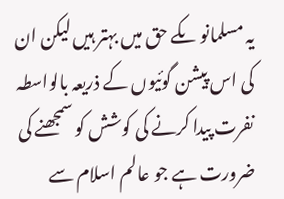یہ مسلمانو ںکے حق میں بہتر ہیں لیکن ان کی اس پیشن گوئیوں کے ذریعہ بالواسطہ نفرت پیدا کرنے کی کوشش کو سمجھنے کی ضرورت ہے جو عالم اسلام سے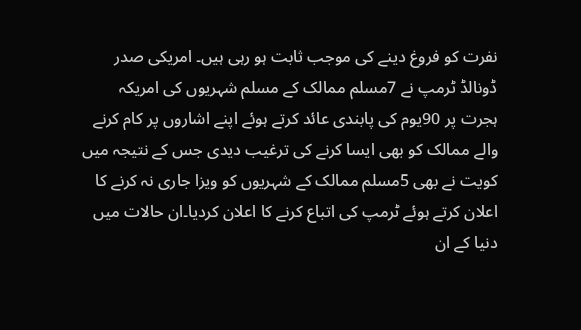نفرت کو فروغ دینے کی موجب ثابت ہو رہی ہیں۔ امریکی صدر ڈونالڈ ٹرمپ نے 7مسلم ممالک کے مسلم شہریوں کی امریکہ ہجرت پر 90یوم کی پابندی عائد کرتے ہوئے اپنے اشاروں پر کام کرنے والے ممالک کو بھی ایسا کرنے کی ترغیب دیدی جس کے نتیجہ میں کویت نے بھی 5مسلم ممالک کے شہریوں کو ویزا جاری نہ کرنے کا اعلان کرتے ہوئے ٹرمپ کی اتباع کرنے کا اعلان کردیا۔ان حالات میں دنیا کے ان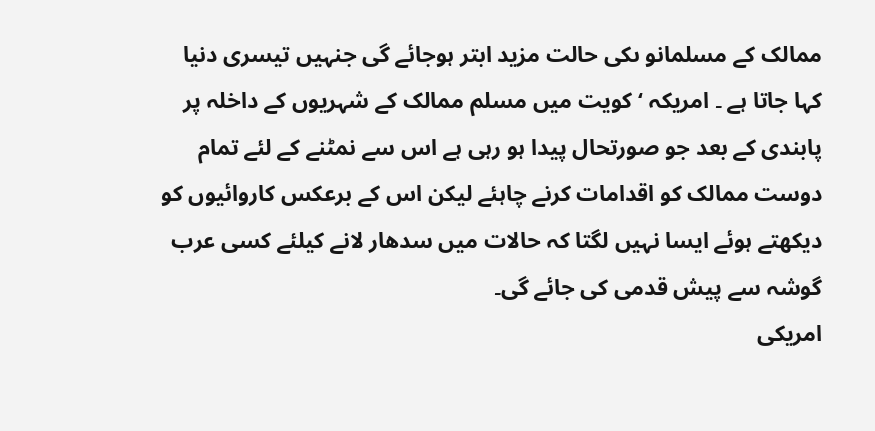ممالک کے مسلمانو ںکی حالت مزید ابتر ہوجائے گی جنہیں تیسری دنیا کہا جاتا ہے ۔ امریکہ ‘ کویت میں مسلم ممالک کے شہریوں کے داخلہ پر پابندی کے بعد جو صورتحال پیدا ہو رہی ہے اس سے نمٹنے کے لئے تمام دوست ممالک کو اقدامات کرنے چاہئے لیکن اس کے برعکس کاروائیوں کو دیکھتے ہوئے ایسا نہیں لگتا کہ حالات میں سدھار لانے کیلئے کسی عرب گوشہ سے پیش قدمی کی جائے گی۔
امریکی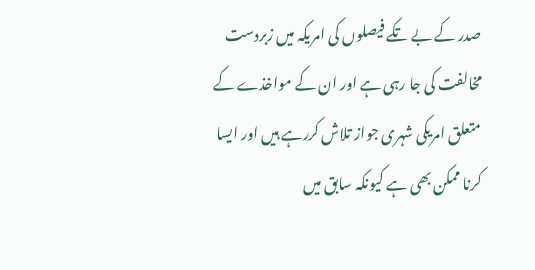صدر کے بے تکے فیصلوں کی امریکہ میں زبردست مخالفت کی جا رہی ہے اور ان کے مواخذے کے متعلق امریکی شہری جواز تلاش کررہے ہیں اور ایسا کرنا ممکن بھی ہے کیونکہ سابق میں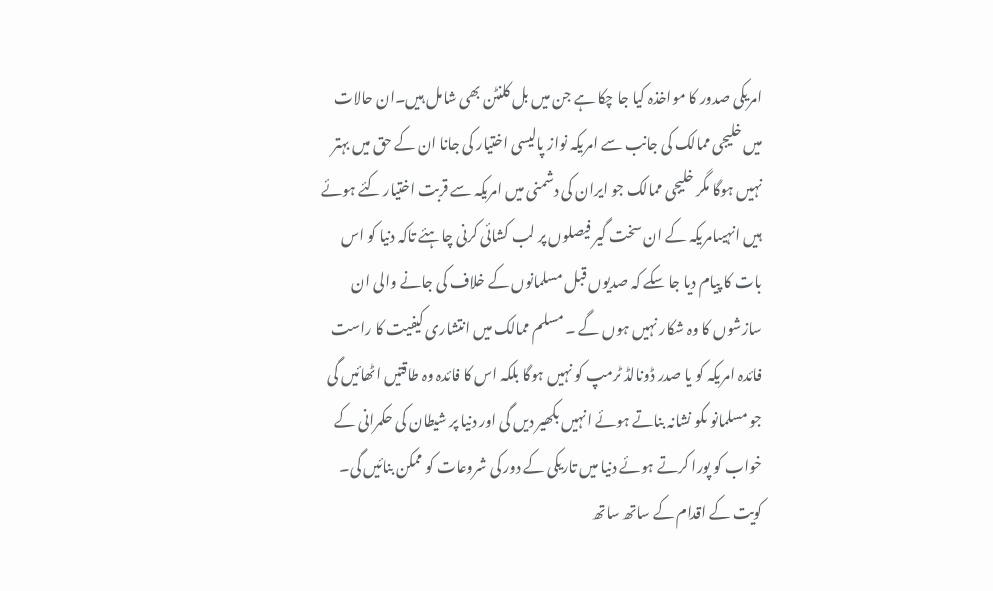امریکی صدور کا مواخذہ کیا جا چکا ہے جن میں بل کلنٹن بھی شامل ہیں۔ان حالات میں خلیجی ممالک کی جانب سے امریکہ نواز پالیسی اختیار کی جانا ان کے حق میں بہتر نہیں ہوگا مگر خلیجی ممالک جو ایران کی دشمنی میں امریکہ سے قربت اختیار کئے ہوئے ہیں انہیںامریکہ کے ان سخت گیر فیصلوں پر لب کشائی کرنی چاہئے تاکہ دنیا کو اس بات کا پیام دیا جا سکے کہ صدیوں قبل مسلمانوں کے خلاف کی جانے والی ان سازشوں کا وہ شکار نہیں ہوں گے ۔ مسلم ممالک میں انتشاری کیفیت کا راست فائدہ امریکہ کو یا صدر ڈونالڈ ٹرمپ کو نہیں ہوگا بلکہ اس کا فائدہ وہ طاقتیں اٹھائیں گی جو مسلمانو ںکو نشانہ بناتے ہوئے انہیں بکھیر دیں گی اور دنیا پر شیطان کی حکمرانی کے خواب کو پورا کرتے ہوئے دنیا میں تاریکی کے دور کی شروعات کو ممکن بنائیں گی۔ کویت کے اقدام کے ساتھ ساتھ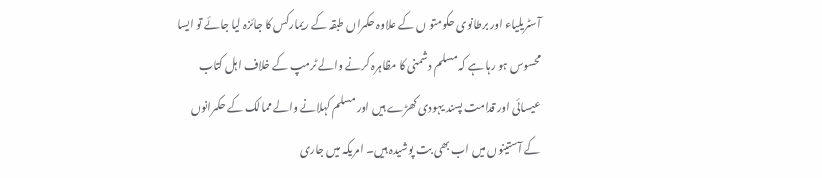آسٹریلیاء اور برطانوی حکومتو ں کے علاوہ حکمراں طبقہ کے ریمارکس کا جائزہ لیا جائے تو ایسا محسوس ہو رہا ہے کہ مسلم دشمنی کا مظاہرہ کرنے والے ٹرمپ کے خلاف اہل کتاب عیسائی اور قدامت پسند یہودی کھڑے ہیں اور مسلم کہلانے والے ممالک کے حکمرانوں کے آستینوں میں اب بھی بت پوشیدہ ہیں۔ امریکہ میں جاری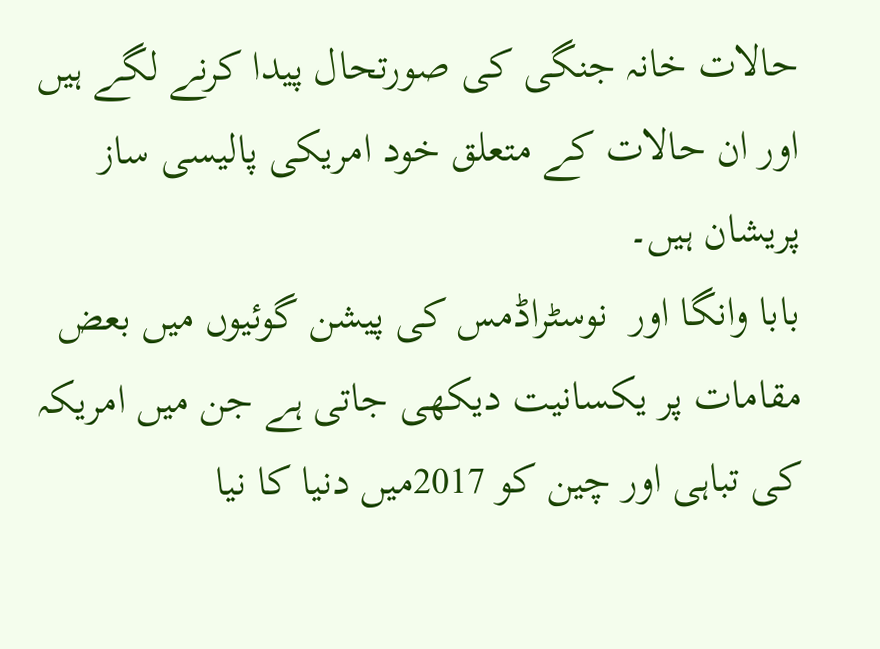حالات خانہ جنگی کی صورتحال پیدا کرنے لگے ہیں اور ان حالات کے متعلق خود امریکی پالیسی ساز پریشان ہیں۔
بابا وانگا اور  نوسٹراڈمس کی پیشن گوئیوں میں بعض مقامات پر یکسانیت دیکھی جاتی ہے جن میں امریکہ کی تباہی اور چین کو 2017میں دنیا کا نیا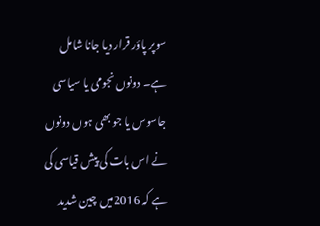سوپر پاؤر قرار دیا جانا شامل ہے۔ دونوں نجومی یا سیاسی جاسوس یا جو بھی ہوں دونوں نے اس بات کی پیش قیاسی کی ہے کہ 2016میں چین شدید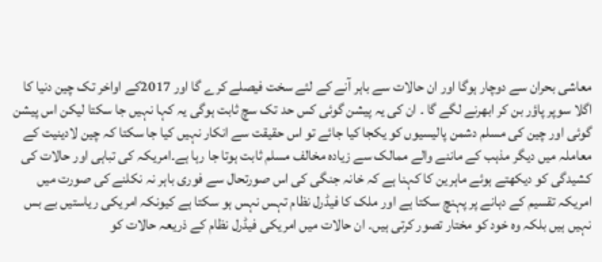معاشی بحران سے دوچار ہوگا اور ان حالات سے باہر آنے کے لئے سخت فیصلے کرے گا اور 2017کے اواخر تک چین دنیا کا اگلا سوپر پاؤر بن کر ابھرنے لگے گا ۔ ان کی یہ پیشن گوئی کس حد تک سچ ثابت ہوگی یہ کہا نہیں جا سکتا لیکن اس پیشن گوئی اور چین کی مسلم دشمن پالیسیوں کو یکجا کیا جائے تو اس حقیقت سے انکار نہیں کیا جا سکتا کہ چین لادینیت کے معاملہ میں دیگر مذہب کے ماننے والے ممالک سے زیادہ مخالف مسلم ثابت ہوتا جا رہا ہے۔امریکہ کی تباہی اور حالات کی کشیدگی کو دیکھتے ہوئے ماہرین کا کہنا ہے کہ خانہ جنگی کی اس صورتحال سے فوری باہر نہ نکلنے کی صورت میں امریکہ تقسیم کے دہانے پر پہنچ سکتا ہے اور ملک کا فیڈرل نظام تہس نہس ہو سکتا ہے کیونکہ امریکی ریاستیں بے بس نہیں ہیں بلکہ وہ خود کو مختار تصور کرتی ہیں۔ ان حالات میں امریکی فیڈرل نظام کے ذریعہ حالات کو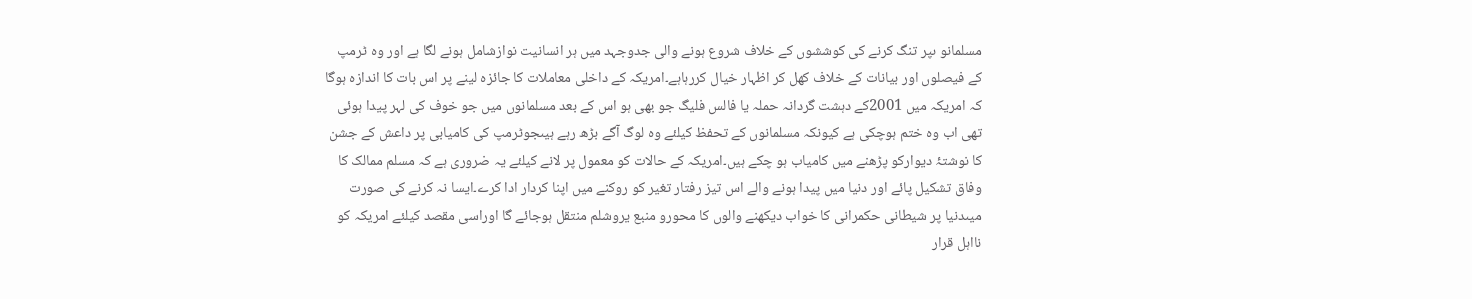مسلمانو ںپر تنگ کرنے کی کوششوں کے خلاف شروع ہونے والی جدوجہد میں ہر انسانیت نوازشامل ہونے لگا ہے اور وہ ٹرمپ کے فیصلوں اور بیانات کے خلاف کھل کر اظہار خیال کررہاہے۔امریکہ کے داخلی معاملات کا جائزہ لینے پر اس بات کا اندازہ ہوگا کہ امریکہ میں 2001کے دہشت گردانہ حملہ یا فالس فلیگ جو بھی ہو اس کے بعد مسلمانوں میں جو خوف کی لہر پیدا ہوئی تھی اب وہ ختم ہوچکی ہے کیونکہ مسلمانوں کے تحفظ کیلئے وہ لوگ آگے بڑھ رہے ہیںجوٹرمپ کی کامیابی پر داعش کے جشن کا نوشتۂ دیوارکو پڑھنے میں کامیاب ہو چکے ہیں۔امریکہ کے حالات کو معمول پر لانے کیلئے یہ ضروری ہے کہ مسلم ممالک کا وفاق تشکیل پائے اور دنیا میں پیدا ہونے والے اس تیز رفتار تغیر کو روکنے میں اپنا کردار ادا کرے۔ایسا نہ کرنے کی صورت میںدنیا پر شیطانی حکمرانی کا خواب دیکھنے والوں کا محورو منبع یروشلم منتقل ہوجائے گا اوراسی مقصد کیلئے امریکہ کو نااہل قرار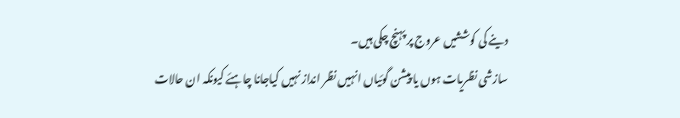دینے کی کوششیں عروج پر پہنچ چکی ہیں۔
سازشی نظریات ہوں یا پیشن گوئیاں انہیں نظر انداز نہیں کیاجانا چاہئے کیونکہ ان حالات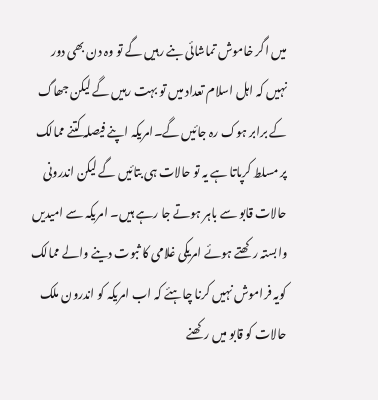میں اگر خاموش تماشائی بنے رہیں گے تو وہ دن بھی دور نہیں کہ اہل اسلام تعداد میں تو بہت رہیں گے لیکن جھاگ کے برابر ہوک رہ جائیں گے۔امریکہ اپنے فیصلہ کتنے ممالک پر مسلط کرپاتا ہے یہ تو حالات ہی بتائیں گے لیکن اندرونی حالات قابو سے باہر ہوتے جا رہے ہیں۔ امریکہ سے امیدیں وابستہ رکھتے ہوئے امریکی غلامی کا ثبوت دینے والے ممالک کویہ فراموش نہیں کرنا چاہئے کہ اب امریکہ کو اندرون ملک حالات کو قابو میں رکھنے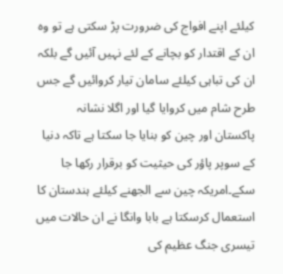کیلئے اپنے افواج کی ضرورت پڑ سکتی ہے تو وہ ان کے اقتدار کو بچانے کے لئے نہیں آئیں گے بلکہ ان کی تباہی کیلئے سامان تیار کروائیں گے جس طرح شام میں کروایا گیا اور اگلا نشانہ پاکستان اور چین کو بنایا جا سکتا ہے تاکہ دنیا کے سوپر پاؤر کی حیثیت کو برقرار رکھا جا سکے۔امریکہ چین سے الجھنے کیلئے ہندستان کا استعمال کرسکتا ہے بابا وانگا نے ان حالات میں تیسری جنگ عظیم کی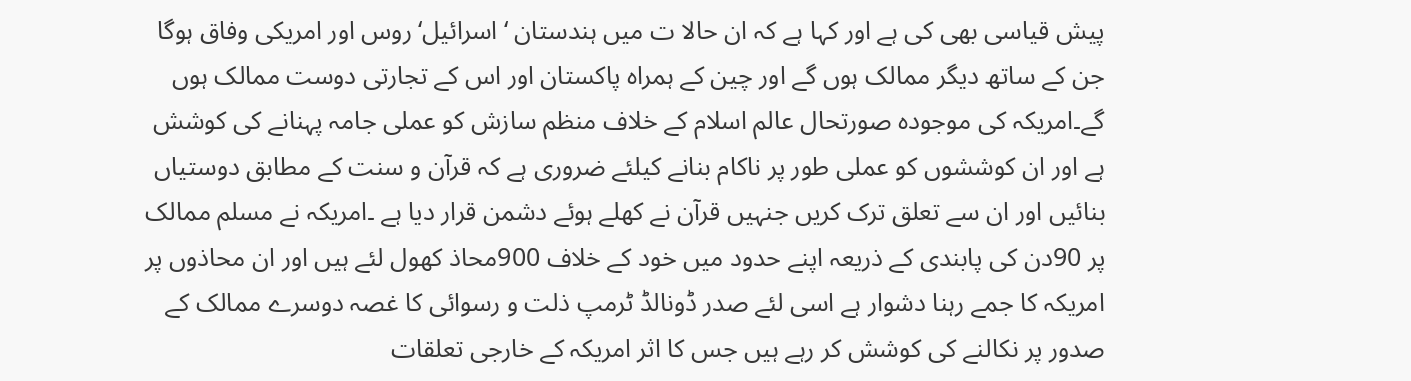پیش قیاسی بھی کی ہے اور کہا ہے کہ ان حالا ت میں ہندستان ‘ اسرائیل‘ روس اور امریکی وفاق ہوگا جن کے ساتھ دیگر ممالک ہوں گے اور چین کے ہمراہ پاکستان اور اس کے تجارتی دوست ممالک ہوں گے۔امریکہ کی موجودہ صورتحال عالم اسلام کے خلاف منظم سازش کو عملی جامہ پہنانے کی کوشش ہے اور ان کوششوں کو عملی طور پر ناکام بنانے کیلئے ضروری ہے کہ قرآن و سنت کے مطابق دوستیاں بنائیں اور ان سے تعلق ترک کریں جنہیں قرآن نے کھلے ہوئے دشمن قرار دیا ہے ۔امریکہ نے مسلم ممالک پر 90دن کی پابندی کے ذریعہ اپنے حدود میں خود کے خلاف 900محاذ کھول لئے ہیں اور ان محاذوں پر امریکہ کا جمے رہنا دشوار ہے اسی لئے صدر ڈونالڈ ٹرمپ ذلت و رسوائی کا غصہ دوسرے ممالک کے صدور پر نکالنے کی کوشش کر رہے ہیں جس کا اثر امریکہ کے خارجی تعلقات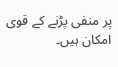پر منفی پڑنے کے قوی امکان ہیں۔